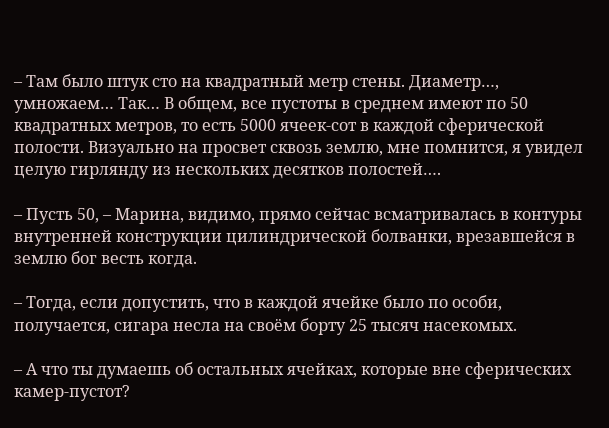– Там было штук сто на квадратный метр стены. Диаметр…, умножаем… Так… В общем, все пустоты в среднем имеют по 50 квадратных метров, то есть 5000 ячеек-сот в каждой сферической полости. Визуально на просвет сквозь землю, мне помнится, я увидел целую гирлянду из нескольких десятков полостей….

– Пусть 50, – Марина, видимо, прямо сейчас всматривалась в контуры внутренней конструкции цилиндрической болванки, врезавшейся в землю бог весть когда.

– Тогда, если допустить, что в каждой ячейке было по особи, получается, сигара несла на своём борту 25 тысяч насекомых.

– А что ты думаешь об остальных ячейках, которые вне сферических камер-пустот?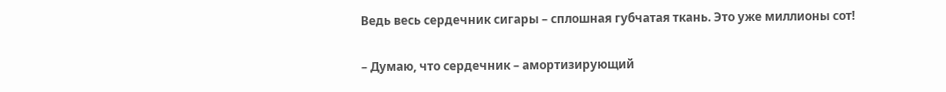Ведь весь сердечник сигары – сплошная губчатая ткань. Это уже миллионы сот!

– Думаю, что сердечник – амортизирующий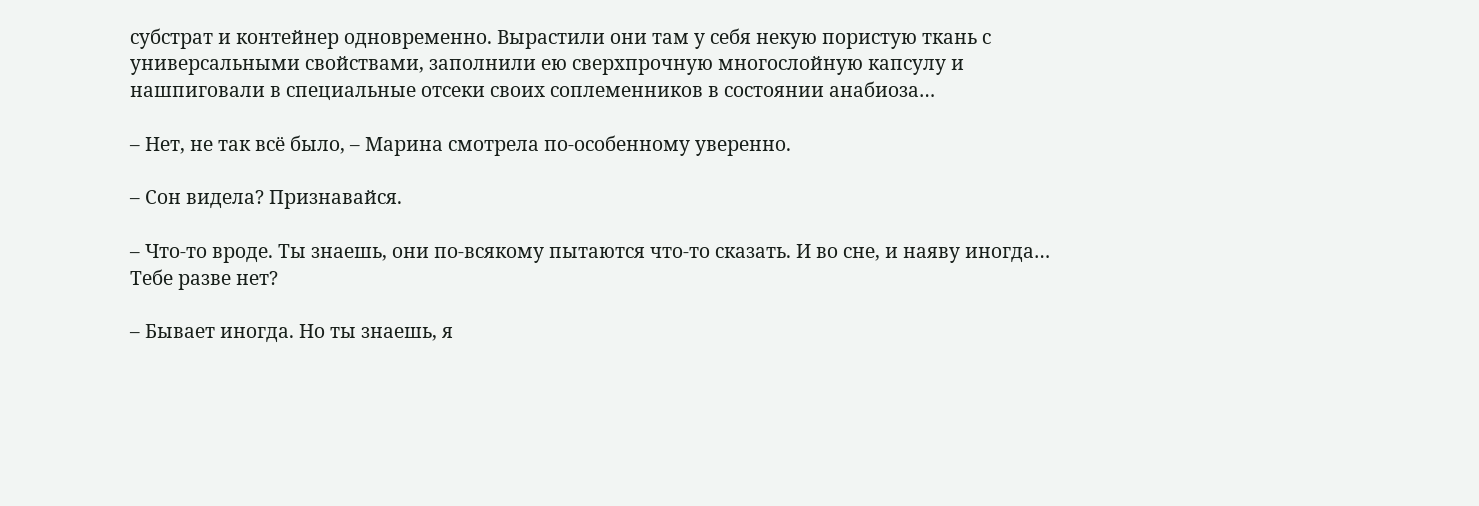субстрат и контейнер одновременно. Вырастили они там у себя некую пористую ткань с универсальными свойствами, заполнили ею сверхпрочную многослойную капсулу и нашпиговали в специальные отсеки своих соплеменников в состоянии анабиоза…

– Нет, не так всё было, – Марина смотрела по-особенному уверенно.

– Сон видела? Признавайся.

– Что-то вроде. Ты знаешь, они по-всякому пытаются что-то сказать. И во сне, и наяву иногда… Тебе разве нет?

– Бывает иногда. Но ты знаешь, я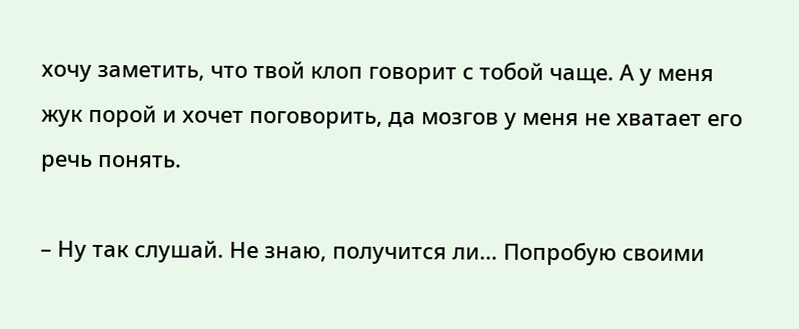хочу заметить, что твой клоп говорит с тобой чаще. А у меня жук порой и хочет поговорить, да мозгов у меня не хватает его речь понять.

– Ну так слушай. Не знаю, получится ли… Попробую своими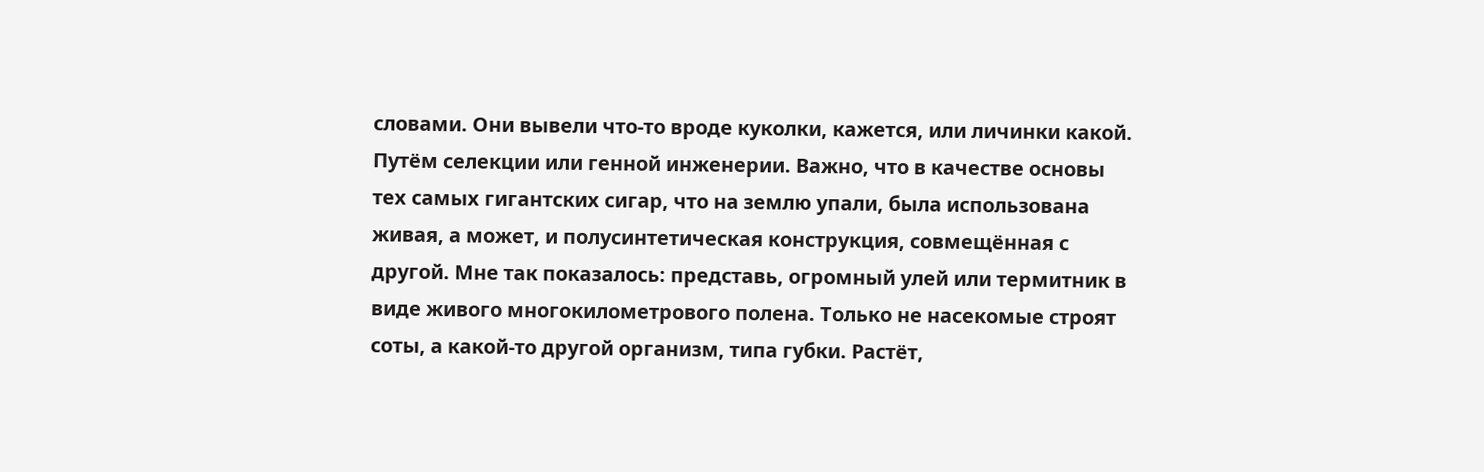словами. Они вывели что-то вроде куколки, кажется, или личинки какой. Путём селекции или генной инженерии. Важно, что в качестве основы тех самых гигантских сигар, что на землю упали, была использована живая, а может, и полусинтетическая конструкция, совмещённая с другой. Мне так показалось: представь, огромный улей или термитник в виде живого многокилометрового полена. Только не насекомые строят соты, а какой-то другой организм, типа губки. Растёт,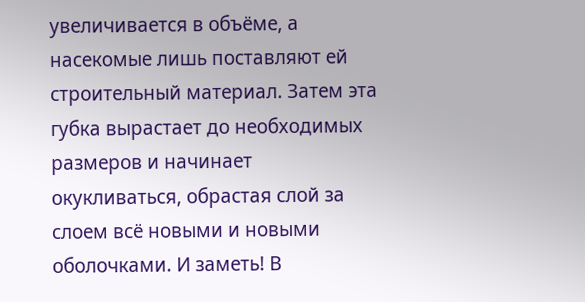увеличивается в объёме, а насекомые лишь поставляют ей строительный материал. Затем эта губка вырастает до необходимых размеров и начинает окукливаться, обрастая слой за слоем всё новыми и новыми оболочками. И заметь! В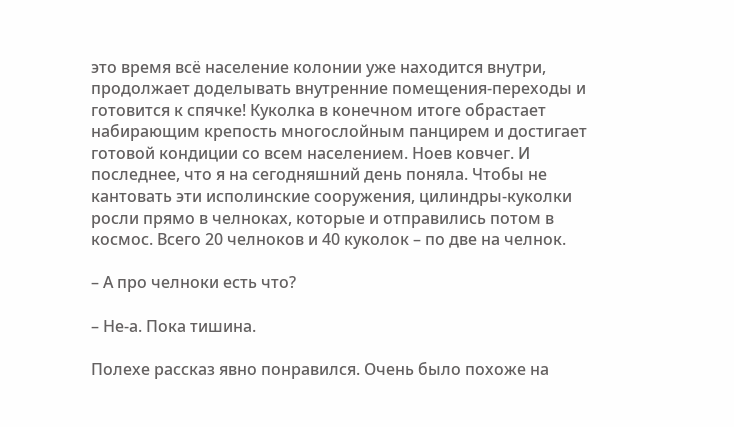это время всё население колонии уже находится внутри, продолжает доделывать внутренние помещения-переходы и готовится к спячке! Куколка в конечном итоге обрастает набирающим крепость многослойным панцирем и достигает готовой кондиции со всем населением. Ноев ковчег. И последнее, что я на сегодняшний день поняла. Чтобы не кантовать эти исполинские сооружения, цилиндры-куколки росли прямо в челноках, которые и отправились потом в космос. Всего 20 челноков и 40 куколок – по две на челнок.

– А про челноки есть что?

– Не-а. Пока тишина.

Полехе рассказ явно понравился. Очень было похоже на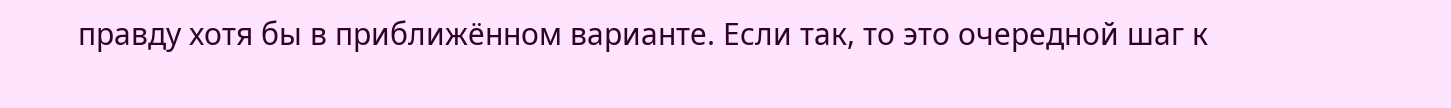правду хотя бы в приближённом варианте. Если так, то это очередной шаг к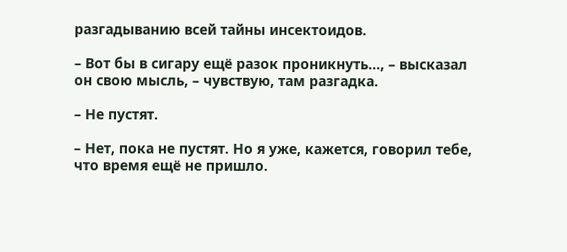разгадыванию всей тайны инсектоидов.

– Вот бы в сигару ещё разок проникнуть…, – высказал он свою мысль, – чувствую, там разгадка.

– Не пустят.

– Нет, пока не пустят. Но я уже, кажется, говорил тебе, что время ещё не пришло.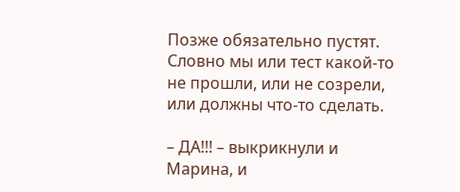Позже обязательно пустят. Словно мы или тест какой-то не прошли, или не созрели, или должны что-то сделать.

– ДА!!! – выкрикнули и Марина, и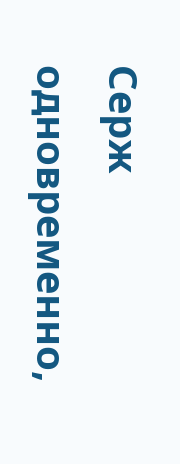Серж одновременно,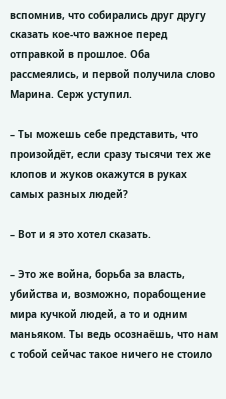вспомнив, что собирались друг другу сказать кое-что важное перед отправкой в прошлое. Оба рассмеялись, и первой получила слово Марина. Серж уступил.

– Ты можешь себе представить, что произойдёт, если сразу тысячи тех же клопов и жуков окажутся в руках самых разных людей?

– Вот и я это хотел сказать.

– Это же война, борьба за власть, убийства и, возможно, порабощение мира кучкой людей, а то и одним маньяком. Ты ведь осознаёшь, что нам с тобой сейчас такое ничего не стоило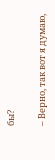бы?

– Верно, так вот я думаю,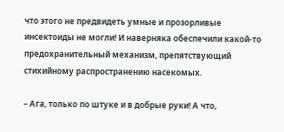что этого не предвидеть умные и прозорливые инсектоиды не могли! И наверняка обеспечили какой-то предохранительный механизм, препятствующий стихийному распространению насекомых.

– Ага, только по штуке и в добрые руки! А что,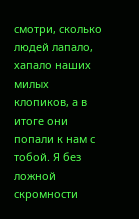смотри, сколько людей лапало, хапало наших милых клопиков, а в итоге они попали к нам с тобой. Я без ложной скромности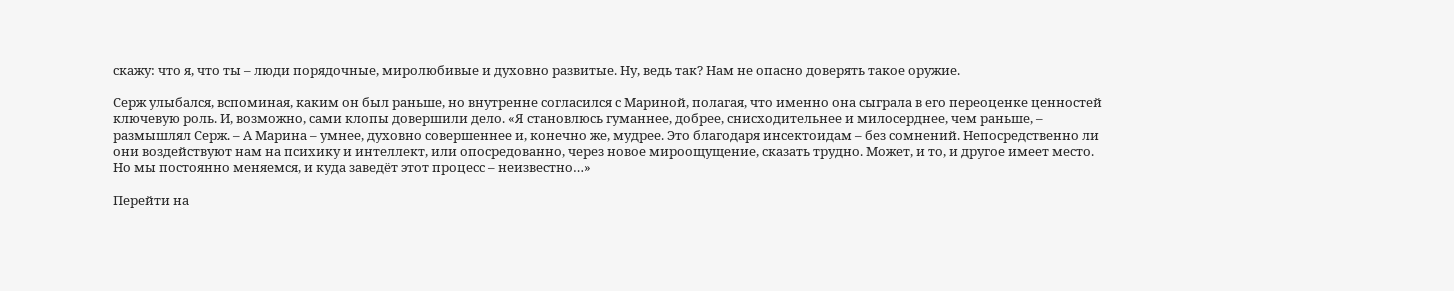скажу: что я, что ты – люди порядочные, миролюбивые и духовно развитые. Ну, ведь так? Нам не опасно доверять такое оружие.

Серж улыбался, вспоминая, каким он был раньше, но внутренне согласился с Мариной, полагая, что именно она сыграла в его переоценке ценностей ключевую роль. И, возможно, сами клопы довершили дело. «Я становлюсь гуманнее, добрее, снисходительнее и милосерднее, чем раньше, – размышлял Серж. – А Марина – умнее, духовно совершеннее и, конечно же, мудрее. Это благодаря инсектоидам – без сомнений. Непосредственно ли они воздействуют нам на психику и интеллект, или опосредованно, через новое мироощущение, сказать трудно. Может, и то, и другое имеет место. Но мы постоянно меняемся, и куда заведёт этот процесс – неизвестно…»

Перейти на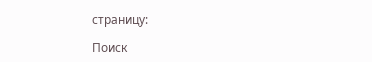страницу:

Поиск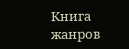Книга жанров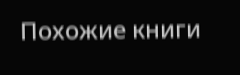Похожие книги